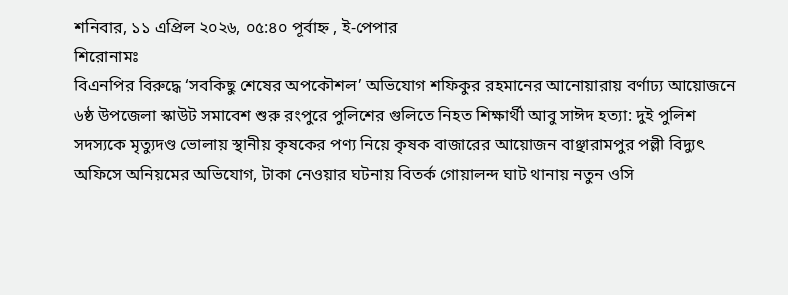শনিবার, ১১ এপ্রিল ২০২৬, ০৫:৪০ পূর্বাহ্ন , ই-পেপার
শিরোনামঃ
বিএনপির বিরুদ্ধে ‘সবকিছু শেষের অপকৌশল’ অভিযোগ শফিকুর রহমানের আনোয়ারায় বর্ণাঢ্য আয়োজনে ৬ষ্ঠ উপজেলা স্কাউট সমাবেশ শুরু রংপুরে পুলিশের গুলিতে নিহত শিক্ষার্থী আবু সাঈদ হত্যা: দুই পুলিশ সদস্যকে মৃত্যুদণ্ড ভোলায় স্থানীয় কৃষকের পণ্য নিয়ে কৃষক বাজারের আয়োজন বাঞ্ছারামপুর পল্লী বিদ্যুৎ অফিসে অনিয়মের অভিযোগ, টাকা নেওয়ার ঘটনায় বিতর্ক গোয়ালন্দ ঘাট থানায় নতুন ওসি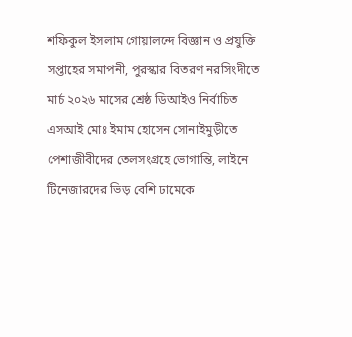শফিকুল ইসলাম গোয়ালন্দে বিজ্ঞান ও প্রযুক্তি সপ্তাহের সমাপনী, পুরস্কার বিতরণ নরসিংদীতে মার্চ ২০২৬ মাসের শ্রেষ্ঠ ডিআইও নির্বাচিত এসআই মোঃ ইমাম হোসেন সোনাইমুড়ীতে পেশাজীবীদের তেলসংগ্রহে ভোগান্তি, লাইনে টিনেজারদের ভিড় বেশি ঢামেকে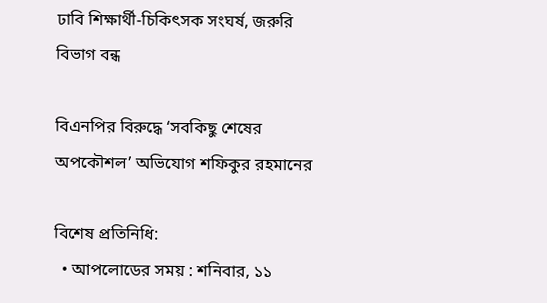ঢাবি শিক্ষার্থী-চিকিৎসক সংঘর্ষ, জরুরি বিভাগ বন্ধ

বিএনপির বিরুদ্ধে ‘সবকিছু শেষের অপকৌশল’ অভিযোগ শফিকুর রহমানের

বিশেষ প্রতিনিধি:
  • আপলোডের সময় : শনিবার, ১১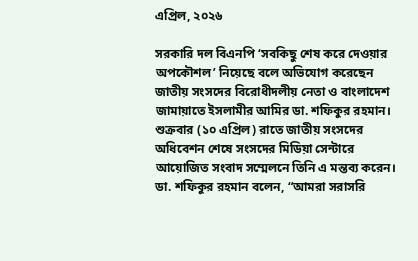এপ্রিল, ২০২৬

সরকারি দল বিএনপি ‘সবকিছু শেষ করে দেওয়ার অপকৌশল’ নিয়েছে বলে অভিযোগ করেছেন জাতীয় সংসদের বিরোধীদলীয় নেতা ও বাংলাদেশ জামায়াতে ইসলামীর আমির ডা. শফিকুর রহমান।
শুক্রবার (১০ এপ্রিল) রাতে জাতীয় সংসদের অধিবেশন শেষে সংসদের মিডিয়া সেন্টারে আয়োজিত সংবাদ সম্মেলনে তিনি এ মন্তব্য করেন।
ডা. শফিকুর রহমান বলেন, “আমরা সরাসরি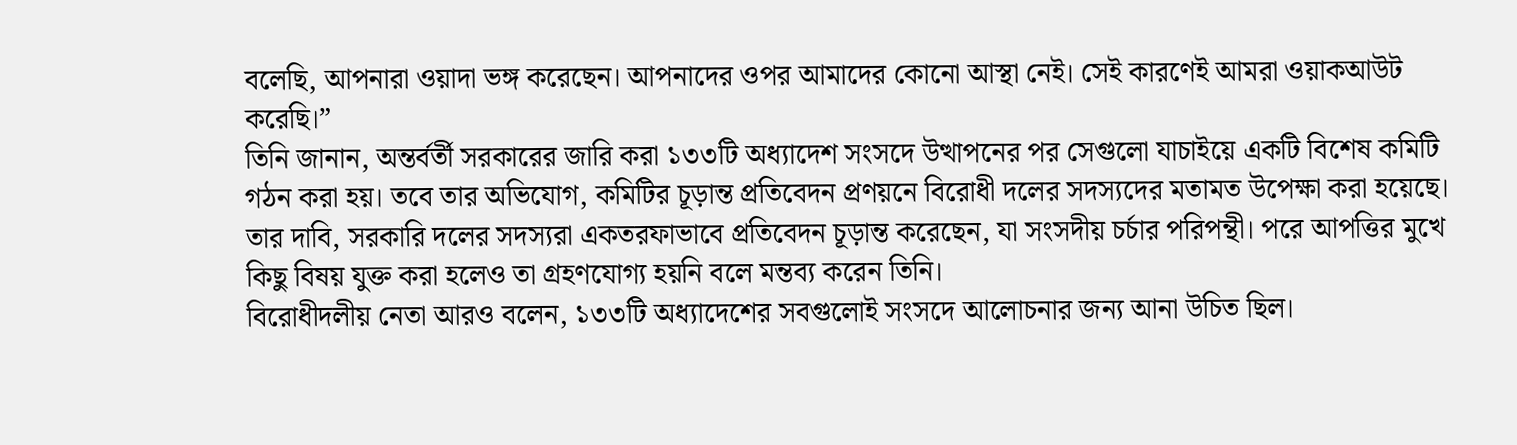বলেছি, আপনারা ওয়াদা ভঙ্গ করেছেন। আপনাদের ওপর আমাদের কোনো আস্থা নেই। সেই কারণেই আমরা ওয়াকআউট করেছি।”
তিনি জানান, অন্তর্বর্তী সরকারের জারি করা ১৩৩টি অধ্যাদেশ সংসদে উত্থাপনের পর সেগুলো যাচাইয়ে একটি বিশেষ কমিটি গঠন করা হয়। তবে তার অভিযোগ, কমিটির চূড়ান্ত প্রতিবেদন প্রণয়নে বিরোধী দলের সদস্যদের মতামত উপেক্ষা করা হয়েছে।
তার দাবি, সরকারি দলের সদস্যরা একতরফাভাবে প্রতিবেদন চূড়ান্ত করেছেন, যা সংসদীয় চর্চার পরিপন্থী। পরে আপত্তির মুখে কিছু বিষয় যুক্ত করা হলেও তা গ্রহণযোগ্য হয়নি বলে মন্তব্য করেন তিনি।
বিরোধীদলীয় নেতা আরও বলেন, ১৩৩টি অধ্যাদেশের সবগুলোই সংসদে আলোচনার জন্য আনা উচিত ছিল।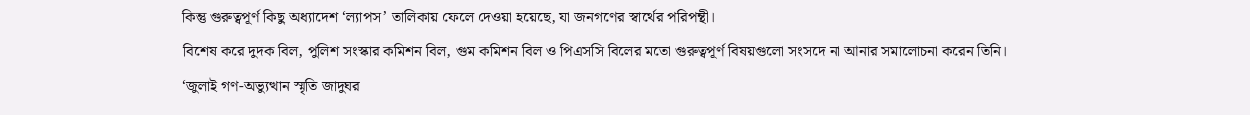কিন্তু গুরুত্বপূর্ণ কিছু অধ্যাদেশ ‘ল্যাপস’ তালিকায় ফেলে দেওয়া হয়েছে, যা জনগণের স্বার্থের পরিপন্থী।
বিশেষ করে দুদক বিল, পুলিশ সংস্কার কমিশন বিল, গুম কমিশন বিল ও পিএসসি বিলের মতো গুরুত্বপূর্ণ বিষয়গুলো সংসদে না আনার সমালোচনা করেন তিনি।
‘জুলাই গণ-অভ্যুত্থান স্মৃতি জাদুঘর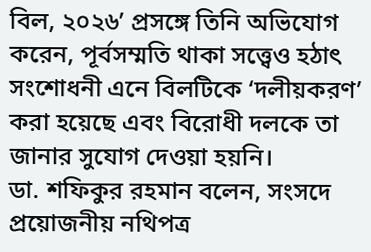বিল, ২০২৬’ প্রসঙ্গে তিনি অভিযোগ করেন, পূর্বসম্মতি থাকা সত্ত্বেও হঠাৎ সংশোধনী এনে বিলটিকে ‘দলীয়করণ’ করা হয়েছে এবং বিরোধী দলকে তা জানার সুযোগ দেওয়া হয়নি।
ডা. শফিকুর রহমান বলেন, সংসদে প্রয়োজনীয় নথিপত্র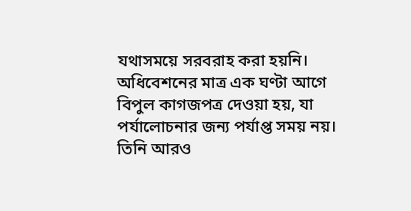যথাসময়ে সরবরাহ করা হয়নি। অধিবেশনের মাত্র এক ঘণ্টা আগে বিপুল কাগজপত্র দেওয়া হয়, যা পর্যালোচনার জন্য পর্যাপ্ত সময় নয়।
তিনি আরও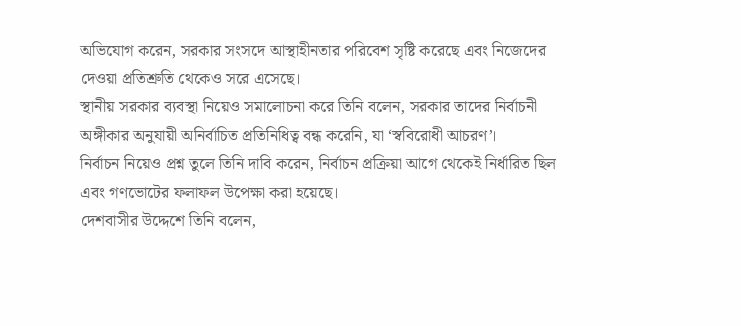অভিযোগ করেন, সরকার সংসদে আস্থাহীনতার পরিবেশ সৃষ্টি করেছে এবং নিজেদের দেওয়া প্রতিশ্রুতি থেকেও সরে এসেছে।
স্থানীয় সরকার ব্যবস্থা নিয়েও সমালোচনা করে তিনি বলেন, সরকার তাদের নির্বাচনী অঙ্গীকার অনুযায়ী অনির্বাচিত প্রতিনিধিত্ব বন্ধ করেনি, যা ‘স্ববিরোধী আচরণ’।
নির্বাচন নিয়েও প্রশ্ন তুলে তিনি দাবি করেন, নির্বাচন প্রক্রিয়া আগে থেকেই নির্ধারিত ছিল এবং গণভোটের ফলাফল উপেক্ষা করা হয়েছে।
দেশবাসীর উদ্দেশে তিনি বলেন,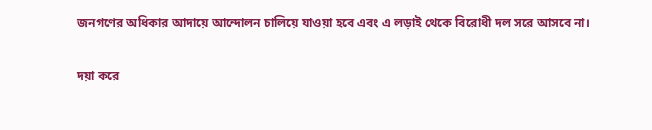জনগণের অধিকার আদায়ে আন্দোলন চালিয়ে যাওয়া হবে এবং এ লড়াই থেকে বিরোধী দল সরে আসবে না।

দয়া করে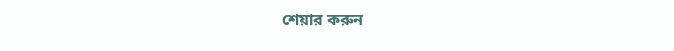শেয়ার করুন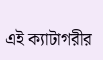এই ক্যাটাগরীর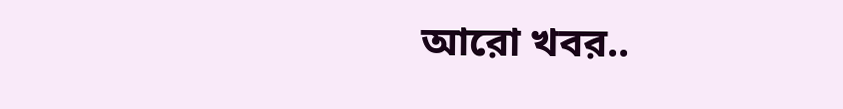আরো খবর..